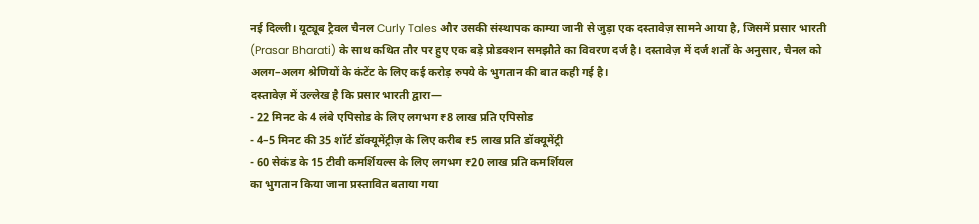नई दिल्ली। यूट्यूब ट्रैवल चैनल Curly Tales और उसकी संस्थापक काम्या जानी से जुड़ा एक दस्तावेज़ सामने आया है, जिसमें प्रसार भारती (Prasar Bharati) के साथ कथित तौर पर हुए एक बड़े प्रोडक्शन समझौते का विवरण दर्ज है। दस्तावेज़ में दर्ज शर्तों के अनुसार, चैनल को अलग–अलग श्रेणियों के कंटेंट के लिए कई करोड़ रुपये के भुगतान की बात कही गई है।
दस्तावेज़ में उल्लेख है कि प्रसार भारती द्वारा—
- 22 मिनट के 4 लंबे एपिसोड के लिए लगभग ₹8 लाख प्रति एपिसोड
- 4–5 मिनट की 35 शॉर्ट डॉक्यूमेंट्रीज़ के लिए करीब ₹5 लाख प्रति डॉक्यूमेंट्री
- 60 सेकंड के 15 टीवी कमर्शियल्स के लिए लगभग ₹20 लाख प्रति कमर्शियल
का भुगतान किया जाना प्रस्तावित बताया गया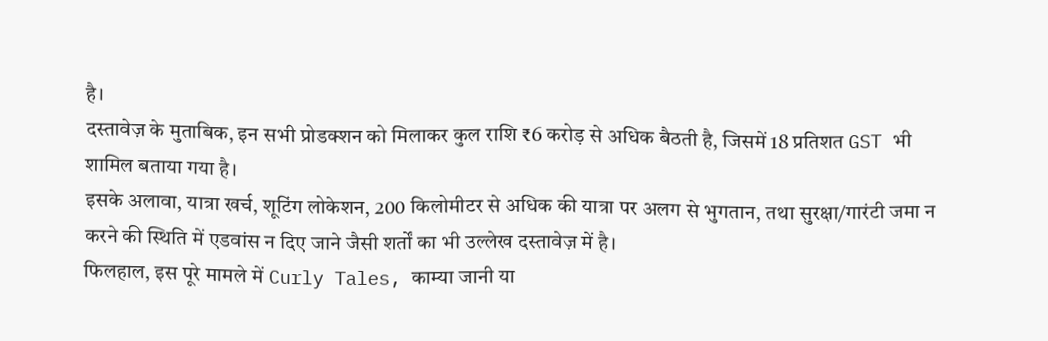है।
दस्तावेज़ के मुताबिक, इन सभी प्रोडक्शन को मिलाकर कुल राशि ₹6 करोड़ से अधिक बैठती है, जिसमें 18 प्रतिशत GST भी शामिल बताया गया है।
इसके अलावा, यात्रा खर्च, शूटिंग लोकेशन, 200 किलोमीटर से अधिक की यात्रा पर अलग से भुगतान, तथा सुरक्षा/गारंटी जमा न करने की स्थिति में एडवांस न दिए जाने जैसी शर्तों का भी उल्लेख दस्तावेज़ में है।
फिलहाल, इस पूरे मामले में Curly Tales, काम्या जानी या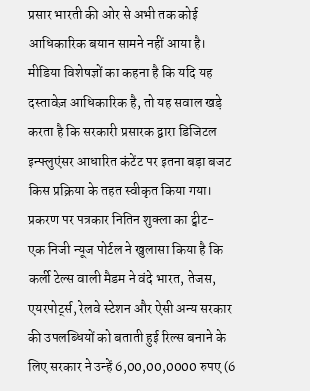प्रसार भारती की ओर से अभी तक कोई आधिकारिक बयान सामने नहीं आया है।
मीडिया विशेषज्ञों का कहना है कि यदि यह दस्तावेज़ आधिकारिक है, तो यह सवाल खड़े करता है कि सरकारी प्रसारक द्वारा डिजिटल इन्फ्लुएंसर आधारित कंटेंट पर इतना बड़ा बजट किस प्रक्रिया के तहत स्वीकृत किया गया।
प्रकरण पर पत्रकार नितिन शुक्ला का ट्वीट-
एक निजी न्यूज पोर्टल ने खुलासा किया है कि कर्ली टेल्स वाली मैडम ने वंदे भारत, तेजस, एयरपोर्ट्स, रेलवे स्टेशन और ऐसी अन्य सरकार की उपलब्धियों को बताती हुई रिल्स बनाने के लिए सरकार ने उन्हें 6,00,00,0000 रुपए (6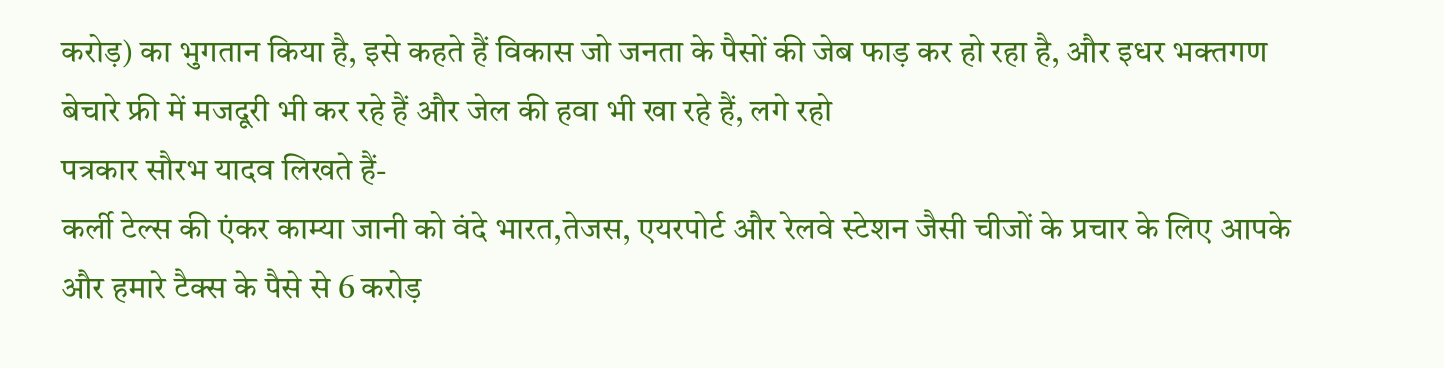करोड़) का भुगतान किया है, इसे कहते हैं विकास जो जनता के पैसों की जेब फाड़ कर हो रहा है, और इधर भक्तगण बेचारे फ्री में मजदूरी भी कर रहे हैं और जेल की हवा भी खा रहे हैं, लगे रहो
पत्रकार सौरभ यादव लिखते हैं-
कर्ली टेल्स की एंकर काम्या जानी को वंदे भारत,तेजस, एयरपोर्ट और रेलवे स्टेशन जैसी चीजों के प्रचार के लिए आपके और हमारे टैक्स के पैसे से 6 करोड़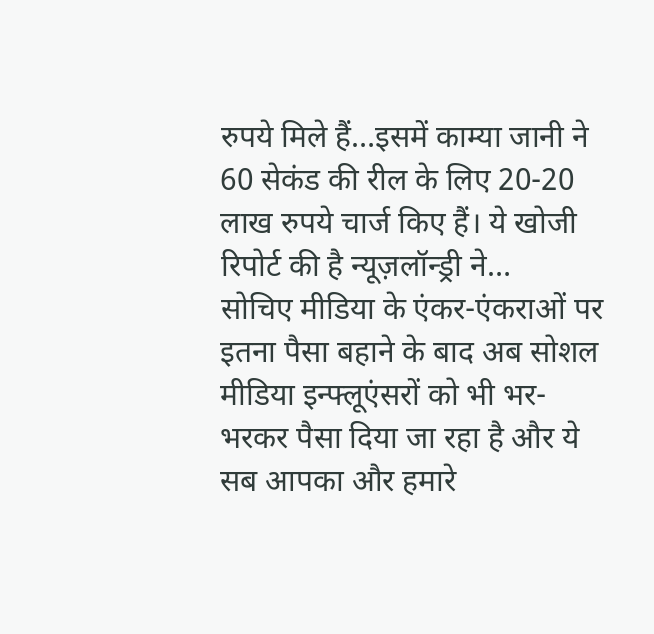रुपये मिले हैं…इसमें काम्या जानी ने 60 सेकंड की रील के लिए 20-20 लाख रुपये चार्ज किए हैं। ये खोजी रिपोर्ट की है न्यूज़लॉन्ड्री ने…
सोचिए मीडिया के एंकर-एंकराओं पर इतना पैसा बहाने के बाद अब सोशल मीडिया इन्फ्लूएंसरों को भी भर-भरकर पैसा दिया जा रहा है और ये सब आपका और हमारे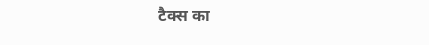टैक्स का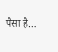पैसा है…